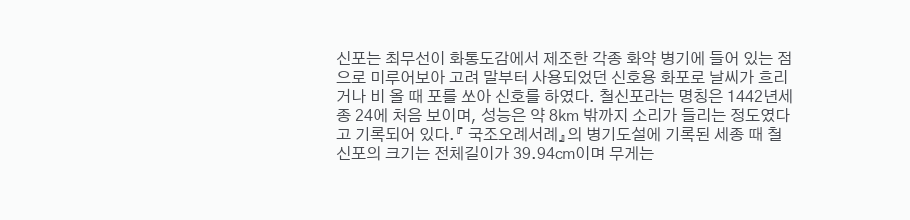신포는 최무선이 화통도감에서 제조한 각종 화약 병기에 들어 있는 점으로 미루어보아 고려 말부터 사용되었던 신호용 화포로 날씨가 흐리거나 비 올 때 포를 쏘아 신호를 하였다. 철신포라는 명칭은 1442년세종 24에 처음 보이며, 성능은 약 8㎞ 밖까지 소리가 들리는 정도였다고 기록되어 있다.『 국조오례서례』의 병기도설에 기록된 세종 때 철신포의 크기는 전체길이가 39.94㎝이며 무게는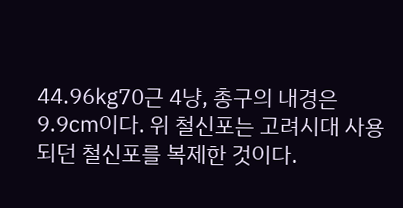44.96㎏70근 4냥, 총구의 내경은 9.9㎝이다. 위 철신포는 고려시대 사용되던 철신포를 복제한 것이다.